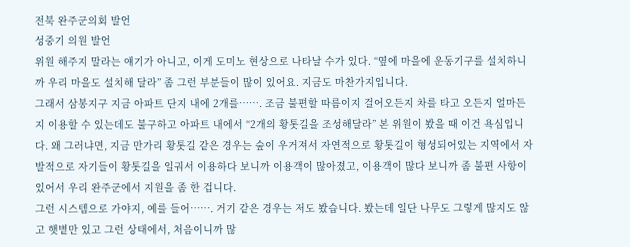전북 완주군의회 발언
성중기 의원 발언
위원 해주지 말라는 얘기가 아니고, 이게 도미노 현상으로 나타날 수가 있다. “옆에 마을에 운동기구를 설치하니까 우리 마을도 설치해 달라” 좀 그런 부분들이 많이 있어요. 지금도 마찬가지입니다.
그래서 삼봉지구 지금 아파트 단지 내에 2개를……. 조금 불편할 따름이지 걸어오든지 차를 타고 오든지 얼마든지 이용할 수 있는데도 불구하고 아파트 내에서 “2개의 황톳길을 조성해달라” 본 위원이 봤을 때 이건 욕심입니다. 왜 그러냐면, 지금 만가리 황톳길 같은 경우는 숲이 우거져서 자연적으로 황톳길이 형성되어있는 지역에서 자발적으로 자기들이 황톳길을 일궈서 이용하다 보니까 이용객이 많아졌고, 이용객이 많다 보니까 좀 불편 사항이 있어서 우리 완주군에서 지원을 좀 한 겁니다.
그런 시스템으로 가야지, 예를 들어……. 거기 같은 경우는 저도 봤습니다. 봤는데 일단 나무도 그렇게 많지도 않고 햇볕만 있고 그런 상태에서, 처음이니까 많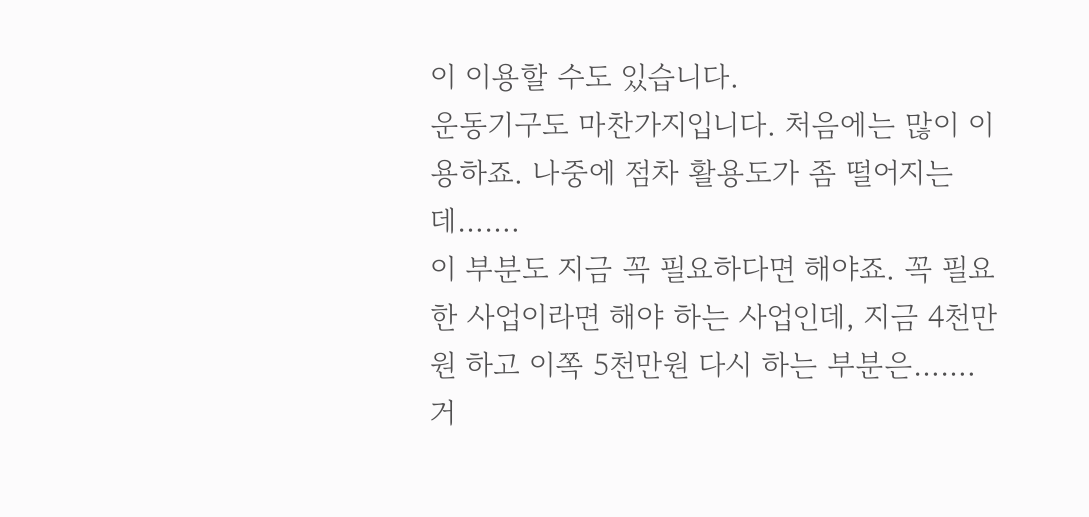이 이용할 수도 있습니다.
운동기구도 마찬가지입니다. 처음에는 많이 이용하죠. 나중에 점차 활용도가 좀 떨어지는데…….
이 부분도 지금 꼭 필요하다면 해야죠. 꼭 필요한 사업이라면 해야 하는 사업인데, 지금 4천만원 하고 이쪽 5천만원 다시 하는 부분은……. 거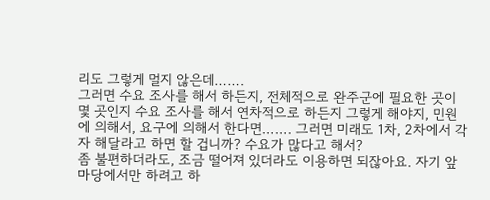리도 그렇게 멀지 않은데…….
그러면 수요 조사를 해서 하든지, 전체적으로 완주군에 필요한 곳이 몇 곳인지 수요 조사를 해서 연차적으로 하든지 그렇게 해야지, 민원에 의해서, 요구에 의해서 한다면……. 그러면 미래도 1차, 2차에서 각자 해달라고 하면 할 겁니까? 수요가 많다고 해서?
좀 불편하더라도, 조금 떨어져 있더라도 이용하면 되잖아요. 자기 앞마당에서만 하려고 하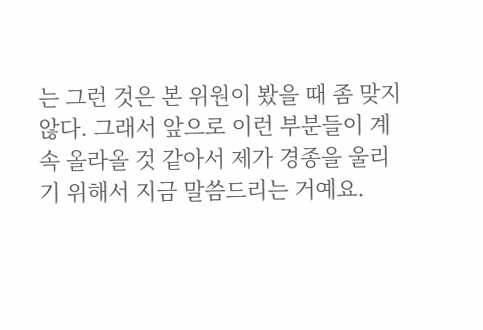는 그런 것은 본 위원이 봤을 때 좀 맞지 않다. 그래서 앞으로 이런 부분들이 계속 올라올 것 같아서 제가 경종을 울리기 위해서 지금 말씀드리는 거예요.